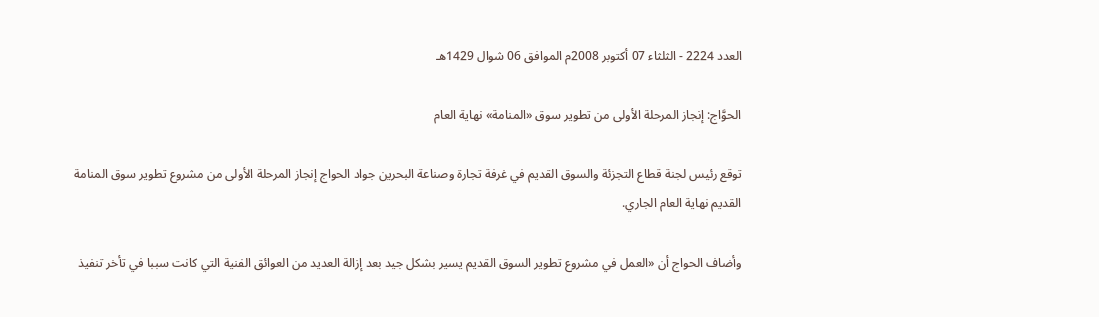العدد 2224 - الثلثاء 07 أكتوبر 2008م الموافق 06 شوال 1429هـ

الحوَّاج: إنجاز المرحلة الأولى من تطوير سوق «المنامة» نهاية العام

توقع رئيس لجنة قطاع التجزئة والسوق القديم في غرفة تجارة وصناعة البحرين جواد الحواج إنجاز المرحلة الأولى من مشروع تطوير سوق المنامة القديم نهاية العام الجاري.

وأضاف الحواج أن «العمل في مشروع تطوير السوق القديم يسير بشكل جيد بعد إزالة العديد من العوائق الفنية التي كانت سببا في تأخر تنفيذ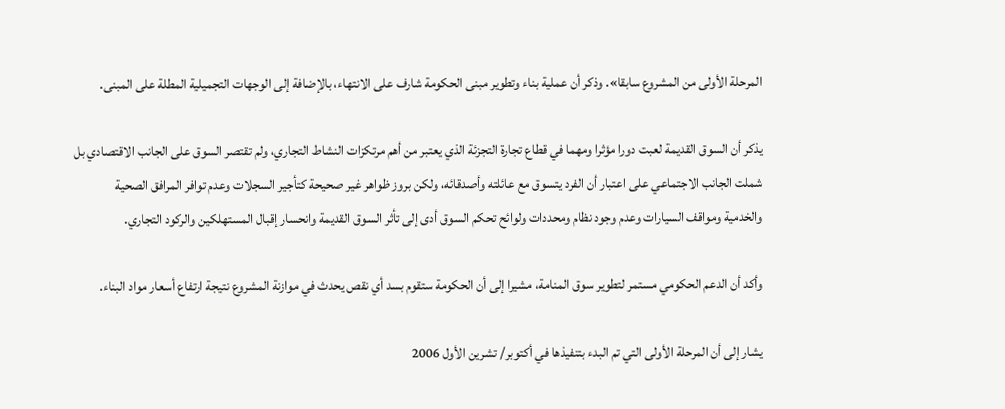المرحلة الأولى من المشروع سابقا». وذكر أن عملية بناء وتطوير مبنى الحكومة شارف على الانتهاء، بالإضافة إلى الوجهات التجميلية المطلة على المبنى.

يذكر أن السوق القديمة لعبت دورا مؤثرا ومهما في قطاع تجارة التجزئة الذي يعتبر من أهم مرتكزات النشاط التجاري، ولم تقتصر السوق على الجانب الاقتصادي بل شملت الجانب الاجتماعي على اعتبار أن الفرد يتسوق مع عائلته وأصدقائه، ولكن بروز ظواهر غير صحيحة كتأجير السجلات وعدم توافر المرافق الصحية والخدمية ومواقف السيارات وعدم وجود نظام ومحددات ولوائح تحكم السوق أدى إلى تأثر السوق القديمة وانحسار إقبال المستهلكين والركود التجاري.

وأكد أن الدعم الحكومي مستمر لتطوير سوق المنامة، مشيرا إلى أن الحكومة ستقوم بسد أي نقص يحدث في موازنة المشروع نتيجة ارتفاع أسعار مواد البناء.

يشار إلى أن المرحلة الأولى التي تم البدء بتنفيذها في أكتوبر/ تشرين الأول 2006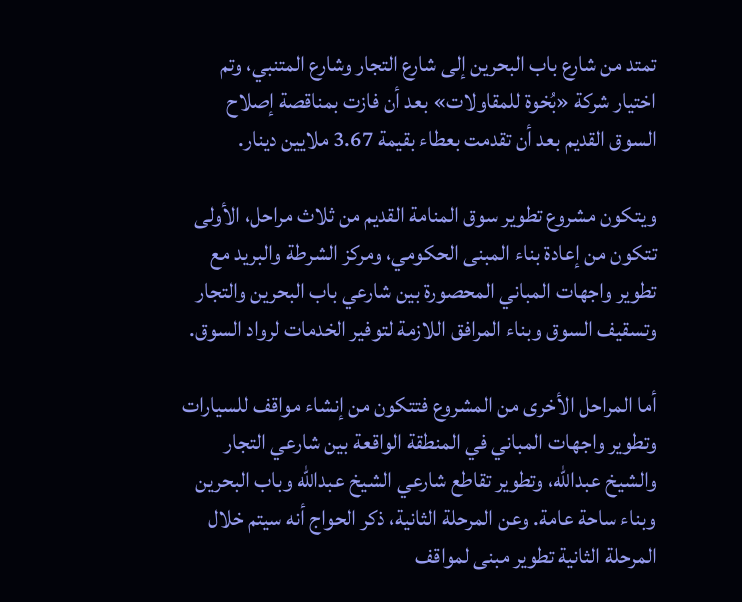تمتد من شارع باب البحرين إلى شارع التجار وشارع المتنبي، وتم اختيار شركة «بُخوة للمقاولات» بعد أن فازت بمناقصة إصلاح السوق القديم بعد أن تقدمت بعطاء بقيمة 3.67 ملايين دينار.

ويتكون مشروع تطوير سوق المنامة القديم من ثلاث مراحل، الأولى تتكون من إعادة بناء المبنى الحكومي، ومركز الشرطة والبريد مع تطوير واجهات المباني المحصورة بين شارعي باب البحرين والتجار وتسقيف السوق وبناء المرافق اللازمة لتوفير الخدمات لرواد السوق.

أما المراحل الأخرى من المشروع فتتكون من إنشاء مواقف للسيارات وتطوير واجهات المباني في المنطقة الواقعة بين شارعي التجار والشيخ عبدالله، وتطوير تقاطع شارعي الشيخ عبدالله وباب البحرين وبناء ساحة عامة. وعن المرحلة الثانية، ذكر الحواج أنه سيتم خلال المرحلة الثانية تطوير مبنى لمواقف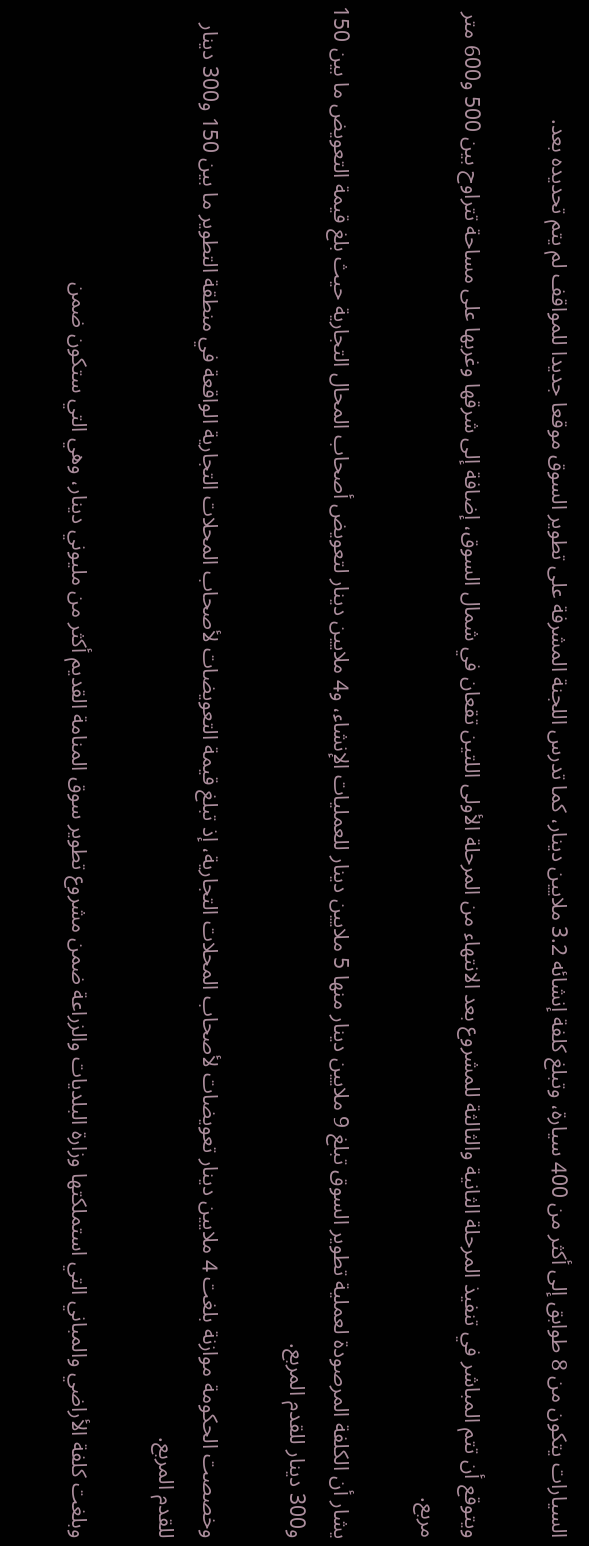السيارات يتكون من 8 طوابق إلى أكثر من 400 سيارة، وتبلغ كلفة إنشائه 3.2 ملايين دينار، كما تدرس اللجنة المشرفة على تطوير السوق موقعا جديدا للمواقف لم يتم تحديده بعد.

ويتوقع أن تتم المباشر في تنفيذ المرحلة الثانية والثالثة للمشروع بعد الانتهاء من المرحلة الأولى اللتين تقعان في شمال السوق، إضافة إلى شرقها وغربها على مساحة تتراوح بين 500 و600 متر مربع.

يشار أن الكلفة المرصودة لعملية تطوير السوق تبلغ 9 ملايين دينار منها 5 ملايين دينار للعمليات الإنشاء، و4 ملايين دينار لتعويض أصحاب المحال التجارية حيث بلغ قيمة التعويض ما بين 150 و300 دينار للقدم المربع.

وخصصت الحكومة موازنة بلغت 4 ملايين دينار تعويضات لأصحاب المحلات التجارية، إذ تبلغ قيمة التعويضات لأصحاب المحلات التجارية الواقعة في منطقة التطوير ما بين 150 و300 دينار للقدم المربع.

وبلغت كلفة الأراضي والمباني التي استملكتها وزارة البلديات والزراعة ضمن مشروع تطوير سوق المنامة القديم أكثر من مليوني دينار، وهي التي ستكون ضمن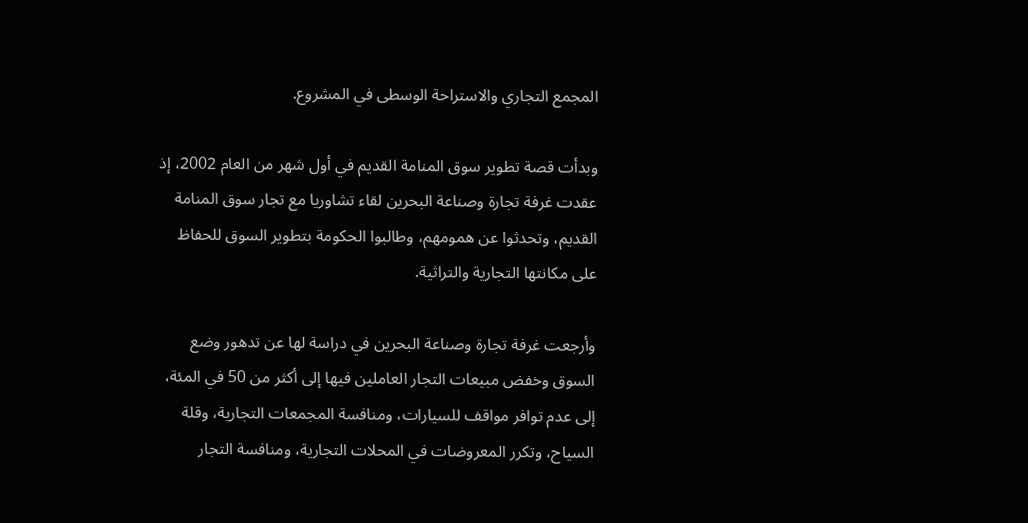المجمع التجاري والاستراحة الوسطى في المشروع.

وبدأت قصة تطوير سوق المنامة القديم في أول شهر من العام 2002، إذ عقدت غرفة تجارة وصناعة البحرين لقاء تشاوريا مع تجار سوق المنامة القديم، وتحدثوا عن همومهم، وطالبوا الحكومة بتطوير السوق للحفاظ على مكانتها التجارية والتراثية.

وأرجعت غرفة تجارة وصناعة البحرين في دراسة لها عن تدهور وضع السوق وخفض مبيعات التجار العاملين فيها إلى أكثر من 50 في المئة، إلى عدم توافر مواقف للسيارات، ومنافسة المجمعات التجارية، وقلة السياح، وتكرر المعروضات في المحلات التجارية، ومنافسة التجار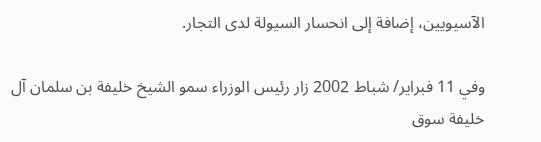الآسيويين، إضافة إلى انحسار السيولة لدى التجار.

وفي 11 فبراير/ شباط 2002 زار رئيس الوزراء سمو الشيخ خليفة بن سلمان آل خليفة سوق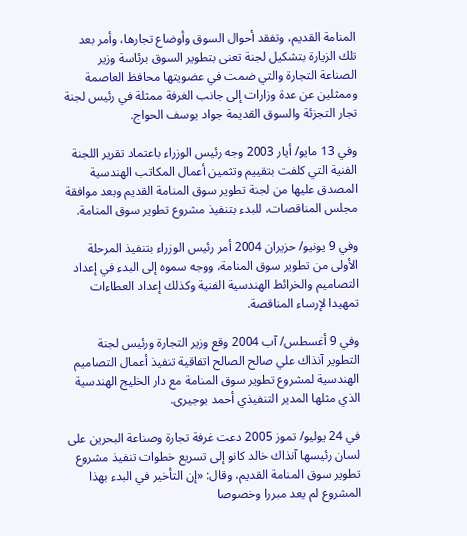المنامة القديم، وتفقد أحوال السوق وأوضاع تجارها، وأمر بعد تلك الزيارة بتشكيل لجنة تعنى بتطوير السوق برئاسة وزير الصناعة التجارة والتي ضمت في عضويتها محافظ العاصمة وممثلين عن عدة وزارات إلى جانب الغرفة ممثلة في رئيس لجنة تجار التجزئة والسوق القديمة جواد يوسف الحواج.

وفي 13 مايو/ أيار 2003 وجه رئيس الوزراء باعتماد تقرير اللجنة الفنية التي كلفت بتقييم وتثمين أعمال المكاتب الهندسية المصدق عليها من لجنة تطوير سوق المنامة القديم وبعد موافقة مجلس المناقصات، للبدء بتنفيذ مشروع تطوير سوق المنامة.

وفي 9 يونيو/ حزيران 2004 أمر رئيس الوزراء بتنفيذ المرحلة الأولى من تطوير سوق المنامة، ووجه سموه إلى البدء في إعداد التصاميم والخرائط الهندسية الفنية وكذلك إعداد العطاءات تمهيدا لإرساء المناقصة.

وفي 9 أغسطس/ آب 2004 وقع وزير التجارة ورئيس لجنة التطوير آنذاك علي صالح الصالح اتفاقية تنفيذ أعمال التصاميم الهندسية لمشروع تطوير سوق المنامة مع دار الخليج الهندسية الذي مثلها المدير التنفيذي أحمد بوجيرى.

في 24 يوليو/ تموز 2005 دعت غرفة تجارة وصناعة البحرين على لسان رئيسها آنذاك خالد كانو إلى تسريع خطوات تنفيذ مشروع تطوير سوق المنامة القديم، وقال: «إن التأخير في البدء بهذا المشروع لم يعد مبررا وخصوصا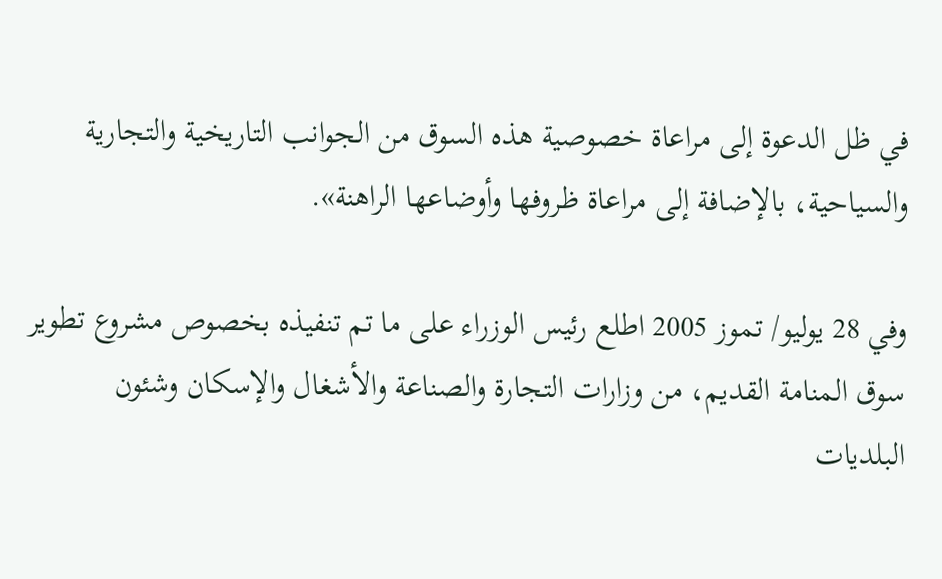في ظل الدعوة إلى مراعاة خصوصية هذه السوق من الجوانب التاريخية والتجارية والسياحية، بالإضافة إلى مراعاة ظروفها وأوضاعها الراهنة».

وفي 28 يوليو/ تموز 2005 اطلع رئيس الوزراء على ما تم تنفيذه بخصوص مشروع تطوير سوق المنامة القديم، من وزارات التجارة والصناعة والأشغال والإسكان وشئون البلديات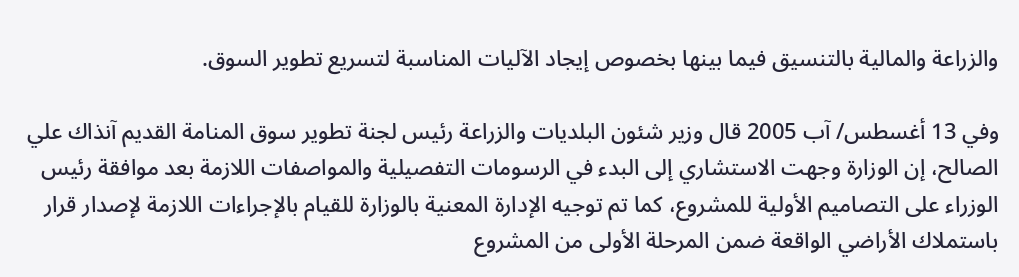والزراعة والمالية بالتنسيق فيما بينها بخصوص إيجاد الآليات المناسبة لتسريع تطوير السوق.

وفي 13 أغسطس/ آب 2005 قال وزير شئون البلديات والزراعة رئيس لجنة تطوير سوق المنامة القديم آنذاك علي الصالح، إن الوزارة وجهت الاستشاري إلى البدء في الرسومات التفصيلية والمواصفات اللازمة بعد موافقة رئيس الوزراء على التصاميم الأولية للمشروع، كما تم توجيه الإدارة المعنية بالوزارة للقيام بالإجراءات اللازمة لإصدار قرار باستملاك الأراضي الواقعة ضمن المرحلة الأولى من المشروع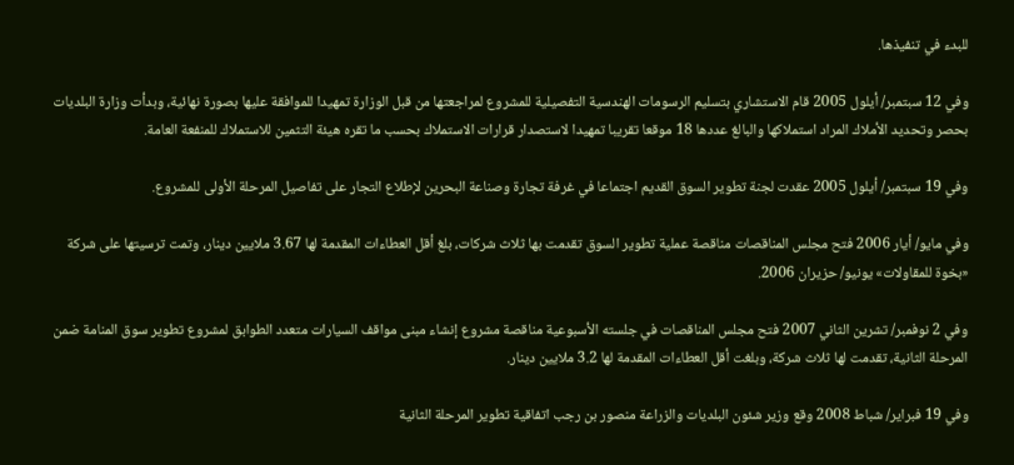للبدء في تنفيذها.

وفي 12 سبتمبر/ أيلول 2005 قام الاستشاري بتسليم الرسومات الهندسية التفصيلية للمشروع لمراجعتها من قبل الوزارة تمهيدا للموافقة عليها بصورة نهائية، وبدأت وزارة البلديات بحصر وتحديد الأملاك المراد استملاكها والبالغ عددها 18 موقعا تقريبا تمهيدا لاستصدار قرارات الاستملاك بحسب ما تقره هيئة التثمين للاستملاك للمنفعة العامة.

وفي 19 سبتمبر/ أيلول 2005 عقدت لجنة تطوير السوق القديم اجتماعا في غرفة تجارة وصناعة البحرين لإطلاع التجار على تفاصيل المرحلة الأولى للمشروع.

وفي مايو/ أيار 2006 فتح مجلس المناقصات مناقصة عملية تطوير السوق تقدمت بها ثلاث شركات، بلغ أقل العطاءات المقدمة لها 3.67 ملايين دينار، وتمت ترسيتها على شركة «بخوة للمقاولات» يونيو/ حزيران 2006.

وفي 2 نوفمبر/ تشرين الثاني 2007 فتح مجلس المناقصات في جلسته الأسبوعية مناقصة مشروع إنشاء مبنى مواقف السيارات متعدد الطوابق لمشروع تطوير سوق المنامة ضمن المرحلة الثانية، تقدمت لها ثلاث شركة، وبلغت أقل العطاءات المقدمة لها 3.2 ملايين دينار.

وفي 19 فبراير/ شباط 2008 وقع وزير شئون البلديات والزراعة منصور بن رجب اتفاقية تطوير المرحلة الثانية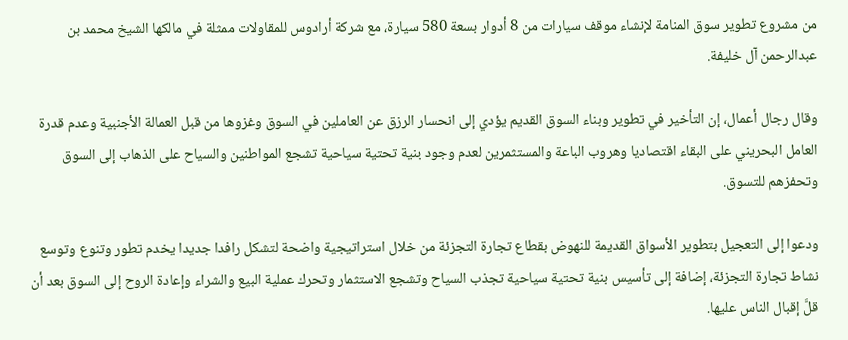من مشروع تطوير سوق المنامة لإنشاء موقف سيارات من 8 أدوار بسعة 580 سيارة، مع شركة أرادوس للمقاولات ممثلة في مالكها الشيخ محمد بن عبدالرحمن آل خليفة.

وقال رجال أعمال، إن التأخير في تطوير وبناء السوق القديم يؤدي إلى انحسار الرزق عن العاملين في السوق وغزوها من قبل العمالة الأجنبية وعدم قدرة العامل البحريني على البقاء اقتصاديا وهروب الباعة والمستثمرين لعدم وجود بنية تحتية سياحية تشجع المواطنين والسياح على الذهاب إلى السوق وتحفزهم للتسوق.

ودعوا إلى التعجيل بتطوير الأسواق القديمة للنهوض بقطاع تجارة التجزئة من خلال استراتيجية واضحة لتشكل رافدا جديدا يخدم تطور وتنوع وتوسع نشاط تجارة التجزئة، إضافة إلى تأسيس بنية تحتية سياحية تجذب السياح وتشجع الاستثمار وتحرك عملية البيع والشراء وإعادة الروح إلى السوق بعد أن قلَّ إقبال الناس عليها.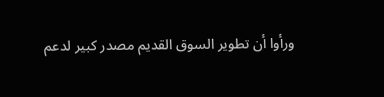ورأوا أن تطوير السوق القديم مصدر كبير لدعم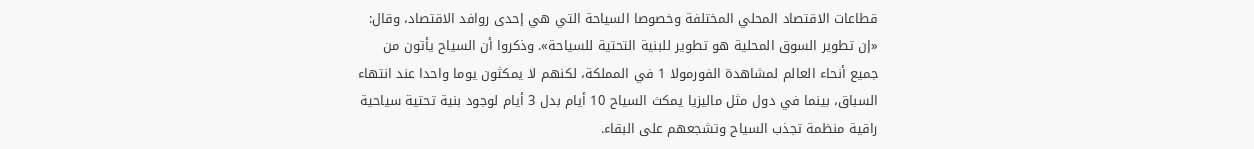قطاعات الاقتصاد المحلي المختلفة وخصوصا السياحة التي هي إحدى روافد الاقتصاد، وقال: «إن تطوير السوق المحلية هو تطوير للبنية التحتية للسياحة». وذكروا أن السياح يأتون من جميع أنحاء العالم لمشاهدة الفورمولا 1 في المملكة، لكنهم لا يمكثون يوما واحدا عند انتهاء السباق، بينما في دول مثل ماليزيا يمكث السياح 10 أيام بدل 3 أيام لوجود بنية تحتية سياحية راقية منظمة تجذب السياح وتشجعهم على البقاء.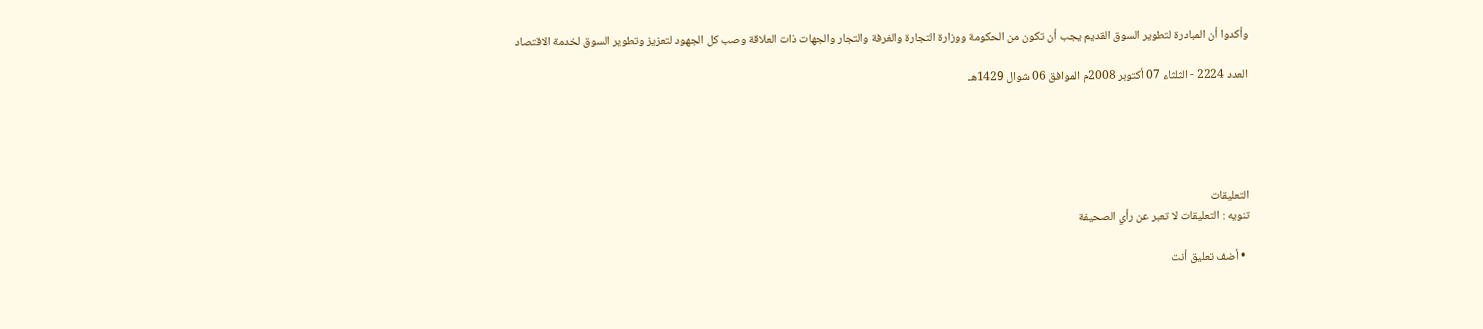وأكدوا أن المبادرة لتطوير السوق القديم يجب أن تكون من الحكومة ووزارة التجارة والغرفة والتجار والجهات ذات العلاقة وصب كل الجهود لتعزيز وتطوير السوق لخدمة الاقتصاد

العدد 2224 - الثلثاء 07 أكتوبر 2008م الموافق 06 شوال 1429هـ





التعليقات
تنويه : التعليقات لا تعبر عن رأي الصحيفة

  • أضف تعليق أنت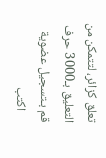تعلق كزائر، لتتمكن من التعليق بـ3000 حرف قم بـتسجيل عضوية
    اكتب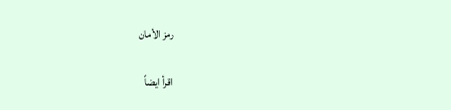رمز الأمان

اقرأ ايضاً